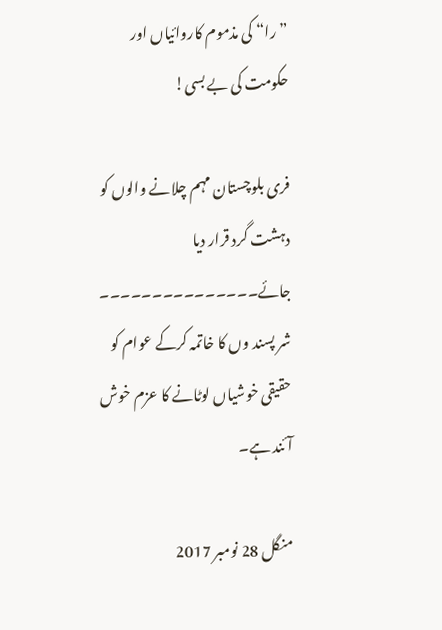”را“ کی مذموم کاروائیاں اور حکومت کی بے بسی!

فری بلوچستان مہم چلانے والوں کو دہشت گرد قرار دیا جائے۔۔۔۔۔۔۔۔۔۔۔۔۔۔۔ شر پسند وں کا خاتمہ کرکے عوام کو حقیقی خوشیاں لوٹانے کا عزم خوش آئند ہے۔

منگل 28 نومبر 2017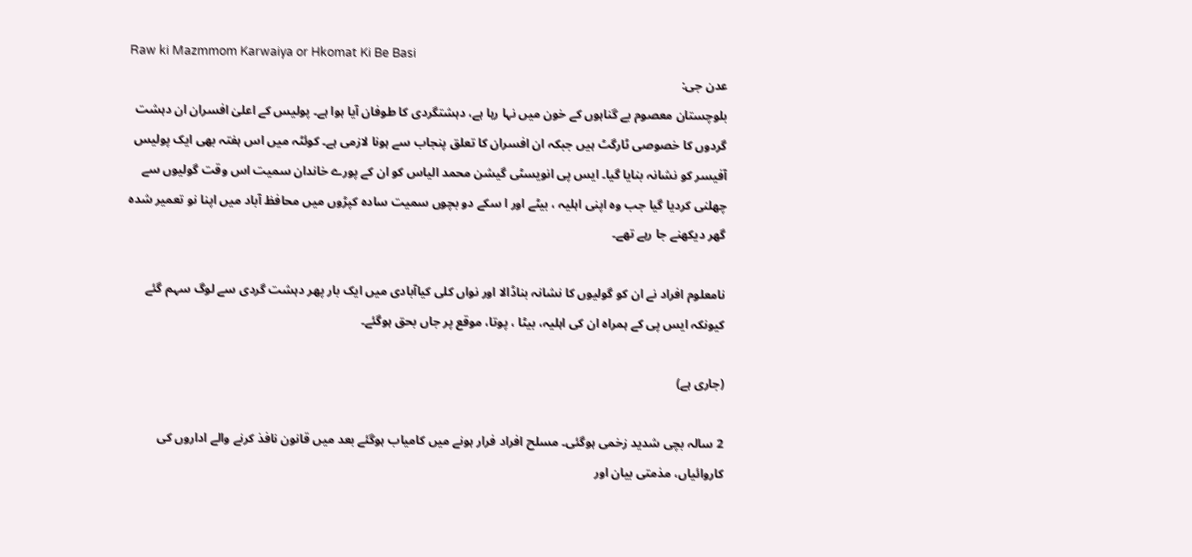Raw ki Mazmmom Karwaiya or Hkomat Ki Be Basi
عدن جی:
بلوچستان معصوم بے گناہوں کے خون میں نہا رہا ہے، دہشتگردی کا طوفان آیا ہوا ہے۔ پولیس کے اعلیٰ افسران ان دہشت گردوں کا خصوصی ٹارگٹ ہیں جبکہ ان افسران کا تعلق پنجاب سے ہونا لازمی ہے۔ کوئٹہ میں اس ہفتہ بھی ایک پولیس آفیسر کو نشانہ بنایا گیا۔ ایس پی انویسٹی گیشن محمد الیاس کو ان کے پورے خاندان سمیت اس وقت گولیوں سے چھلنی کردیا گیا جب وہ اپنی اہلیہ ، بیٹے اور ا سکے دو بچوں سمیت سادہ کپڑوں میں محافظ آباد میں اپنا نو تعمیر شدہ گھر دیکھنے جا رہے تھے۔

نامعلوم افراد نے ان کو گولیوں کا نشانہ بناڈالا اور نواں کلی کیاآبادی میں ایک بار پھر دہشت گردی سے لوگ سہم گئے کیونکہ ایس پی کے ہمراہ ان کی اہلیہ، بیٹا ، پوتا، موقع پر جاں بحق ہوگئے۔

(جاری ہے)

2 سالہ بچی شدید زخمی ہوگئی۔ مسلح افراد فرار ہونے میں کامیاب ہوگئے بعد میں قانون نافذ کرنے والے اداروں کی کاروائیاں، مذمتی بیان اور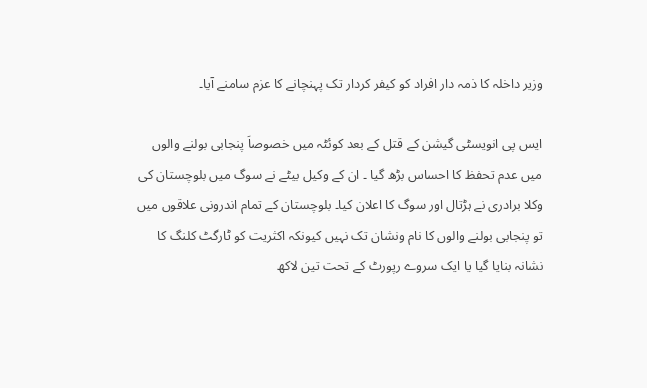وزیر داخلہ کا ذمہ دار افراد کو کیفر کردار تک پہنچانے کا عزم سامنے آیا۔

ایس پی انویسٹی گیشن کے قتل کے بعد کوئٹہ میں خصوصاَ پنجابی بولنے والوں میں عدم تحفظ کا احساس بڑھ گیا ۔ ان کے وکیل بیٹے نے سوگ میں بلوچستان کی وکلا برادری نے ہڑتال اور سوگ کا اعلان کیا۔ بلوچستان کے تمام اندرونی علاقوں میں تو پنجابی بولنے والوں کا نام ونشان تک نہیں کیونکہ اکثریت کو ٹارگٹ کلنگ کا نشانہ بنایا گیا یا ایک سروے رپورٹ کے تحت تین لاکھ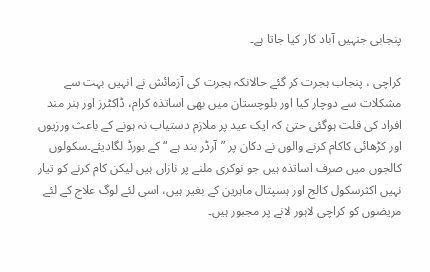پنجابی جنہیں آباد کار کیا جاتا ہے۔

کراچی ، پنجاب ہجرت کر گئے حالانکہ ہجرت کی آزمائش نے انہیں بہت سے مشکلات سے دوچار کیا اور بلوچستان میں بھی اساتذہ کرام، ڈاکٹرز اور ہنر مند افراد کی قلت ہوگئی حتیٰ کہ ایک عید پر ملازم دستیاب نہ ہونے کے باعث ورزیوں اور کڑھائی کاکام کرنے والوں نے دکان پر ”آرڈر بند ہے “ کے بورڈ لگادیئے۔سکولوں کالجوں میں صرف اساتذہ ہیں جو نوکری ملنے پر نازاں ہیں لیکن کام کرنے کو تیار نہیں اکثرسکول کالج اور ہسپتال ماہرین کے بغیر ہیں، اسی لئے لوگ علاج کے لئے مریضوں کو کراچی لاہور لانے پر مجبور ہیں۔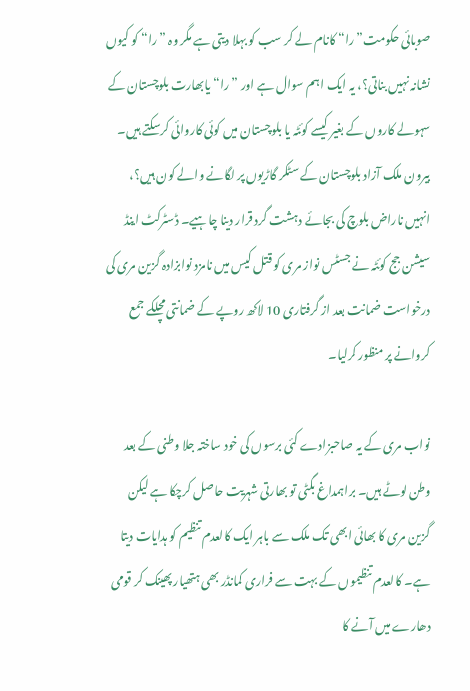صوبائی حکومت”را“ کانام لے کر سب کو بہلا دیتی ہے مگر وہ ”را“ کو کیوں نشانہ نہیں بناتی؟، یہ ایک اہم سوال ہے اور ”را“ یابھارت بلوچستان کے سہولے کاروں کے بغیر کیسے کوئٹہ یا بلوچستان میں کوئی کاروائی کرسکتے ہیں۔ بیرون ملک آزاد بلوچستان کے سٹکر گاڑیوں پر لگانے والے کون ہیں؟، انہیں ناراض بلوچ کی بجائے دہشت گرد قرار دینا چاہیے۔ ڈسٹرکٹ اینڈ سیشن جج کوئٹہ نے جسٹس نواز مری کو قتل کیس میں نامزد نوابزادہ گزین مری کی درخواست ضمانت بعد از گرفتاری 10 لاکھ روپے کے ضمانتی مچلکے جمع کروانے پر منظور کرلیا۔

نواب مری کے یہ صاحبزادے کئی برسوں کی خود ساختہ جلا وطنی کے بعد وطن لوٹے ہیں۔ براہمداغ بگٹی تو بھارتی شہریت حاصل کرچکا ہے لیکن گزین مری کا بھائی ابھی تک ملک سے باہر ایک کالعدم تنظیم کو ہدایات دیتا ہے۔ کالعدم تنظیموں کے بہت سے فراری کمانڈر بھی ہتھیار پھینک کر قومی دھارے میں آنے کا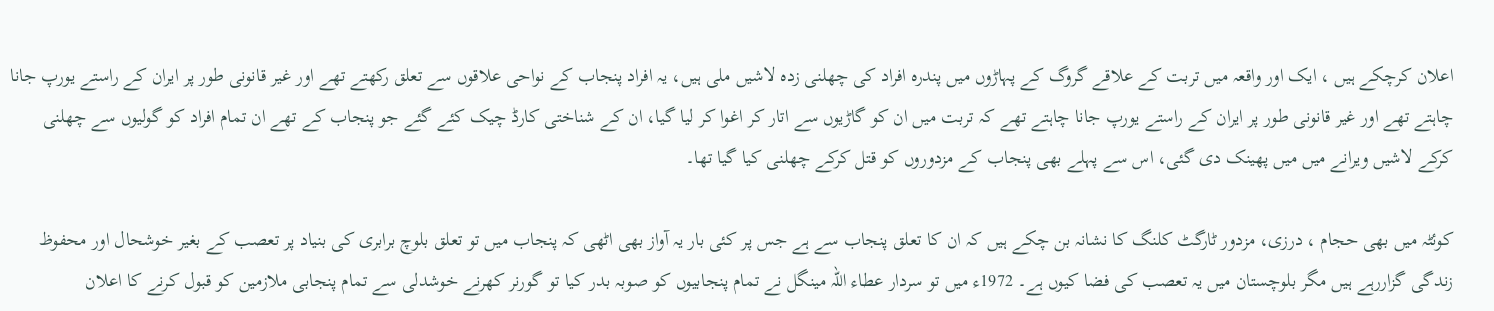اعلان کرچکے ہیں ، ایک اور واقعہ میں تربت کے علاقے گروگ کے پہاڑوں میں پندرہ افراد کی چھلنی زدہ لاشیں ملی ہیں، یہ افراد پنجاب کے نواحی علاقوں سے تعلق رکھتے تھے اور غیر قانونی طور پر ایران کے راستے یورپ جانا چاہتے تھے اور غیر قانونی طور پر ایران کے راستے یورپ جانا چاہتے تھے کہ تربت میں ان کو گاڑیوں سے اتار کر اغوا کر لیا گیا، ان کے شناختی کارڈ چیک کئے گئے جو پنجاب کے تھے ان تمام افراد کو گولیوں سے چھلنی کرکے لاشیں ویرانے میں میں پھینک دی گئی، اس سے پہلے بھی پنجاب کے مزدوروں کو قتل کرکے چھلنی کیا گیا تھا۔

کوئٹہ میں بھی حجام ، درزی، مزدور ٹارگٹ کلنگ کا نشانہ بن چکے ہیں کہ ان کا تعلق پنجاب سے ہے جس پر کئی بار یہ آواز بھی اٹھی کہ پنجاب میں تو تعلق بلوچ برابری کی بنیاد پر تعصب کے بغیر خوشحال اور محفوظ زندگی گزاررہے ہیں مگر بلوچستان میں یہ تعصب کی فضا کیوں ہے۔ 1972ء میں تو سردار عطاء اللہ مینگل نے تمام پنجابیوں کو صوبہ بدر کیا تو گورنر کھرنے خوشدلی سے تمام پنجابی ملازمین کو قبول کرنے کا اعلان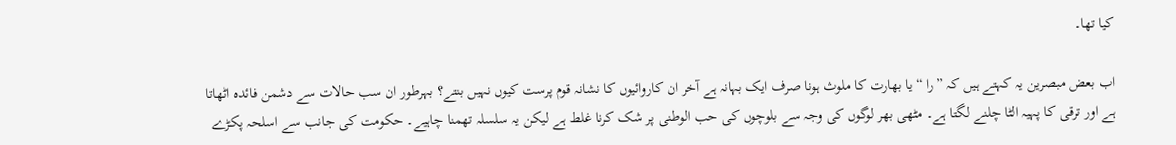کیا تھا۔

اب بعض مبصرین یہ کہتے ہیں کہ ”را “ یا بھارت کا ملوث ہونا صرف ایک بہانہ ہے آخر ان کاروائیوں کا نشانہ قوم پرست کیوں نہیں بنتے؟ بہرطور ان سب حالات سے دشمن فائدہ اٹھاتا ہے اور ترقی کا پہیہ الٹا چلنے لگتا ہے۔ مٹھی بھر لوگوں کی وجہ سے بلوچوں کی حب الوطنی پر شک کرنا غلط ہے لیکن یہ سلسلہ تھمنا چاہیے۔ حکومت کی جانب سے اسلحہ پکڑے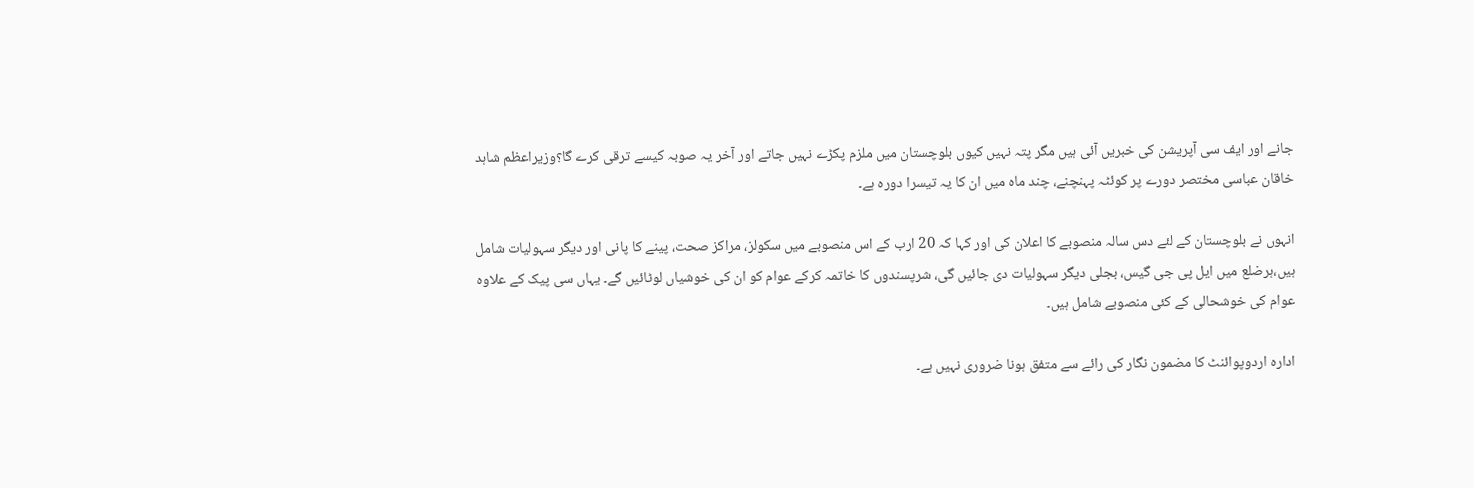جانے اور ایف سی آپریشن کی خبریں آئی ہیں مگر پتہ نہیں کیوں بلوچستان میں ملزم پکڑے نہیں جاتے اور آخر یہ صوبہ کیسے ترقی کرے گا؟وزیراعظم شاہد خاقان عباسی مختصر دورے پر کوئٹہ پہنچنے، چند ماہ میں ان کا یہ تیسرا دورہ ہے۔

انہوں نے بلوچستان کے لئے دس سالہ منصوبے کا اعلان کی اور کہا کہ 20 ارب کے اس منصوبے میں سکولز، مراکز صحت، پینے کا پانی اور دیگر سہولیات شامل ہیں،ہرضلع میں ایل پی جی گیس، بجلی دیگر سہولیات دی جائیں گی، شرپسندوں کا خاتمہ کرکے عوام کو ان کی خوشیاں لوٹائیں گے۔ یہاں سی پیک کے علاوہ عوام کی خوشحالی کے کئی منصوبے شامل ہیں۔

ادارہ اردوپوائنٹ کا مضمون نگار کی رائے سے متفق ہونا ضروری نہیں ہے۔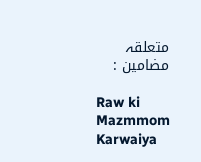متعلقہ مضامین :

Raw ki Mazmmom Karwaiya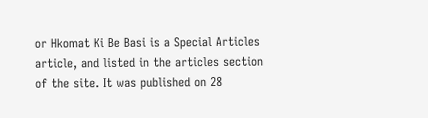or Hkomat Ki Be Basi is a Special Articles article, and listed in the articles section of the site. It was published on 28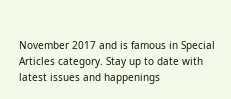November 2017 and is famous in Special Articles category. Stay up to date with latest issues and happenings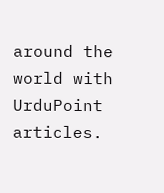around the world with UrduPoint articles.